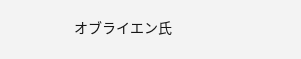オブライエン氏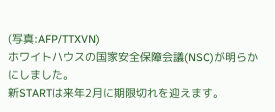(写真:AFP/TTXVN)
ホワイトハウスの国家安全保障会議(NSC)が明らかにしました。
新STARTは来年2月に期限切れを迎えます。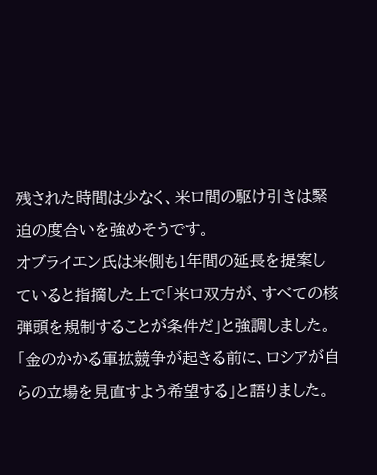残された時間は少なく、米ロ間の駆け引きは緊迫の度合いを強めそうです。
オブライエン氏は米側も1年間の延長を提案していると指摘した上で「米ロ双方が、すべての核弾頭を規制することが条件だ」と強調しました。「金のかかる軍拡競争が起きる前に、ロシアが自らの立場を見直すよう希望する」と語りました。